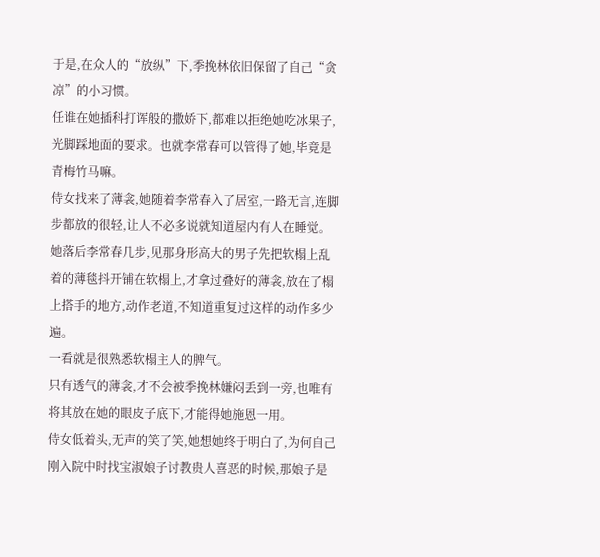于是,在众人的“放纵”下,季挽林依旧保留了自己“贪凉”的小习惯。
任谁在她插科打诨般的撒娇下,都难以拒绝她吃冰果子,光脚踩地面的要求。也就李常春可以管得了她,毕竟是青梅竹马嘛。
侍女找来了薄衾,她随着李常春入了居室,一路无言,连脚步都放的很轻,让人不必多说就知道屋内有人在睡觉。
她落后李常春几步,见那身形高大的男子先把软榻上乱着的薄毯抖开铺在软榻上,才拿过叠好的薄衾,放在了榻上搭手的地方,动作老道,不知道重复过这样的动作多少遍。
一看就是很熟悉软榻主人的脾气。
只有透气的薄衾,才不会被季挽林嫌闷丢到一旁,也唯有将其放在她的眼皮子底下,才能得她施恩一用。
侍女低着头,无声的笑了笑,她想她终于明白了,为何自己刚入院中时找宝淑娘子讨教贵人喜恶的时候,那娘子是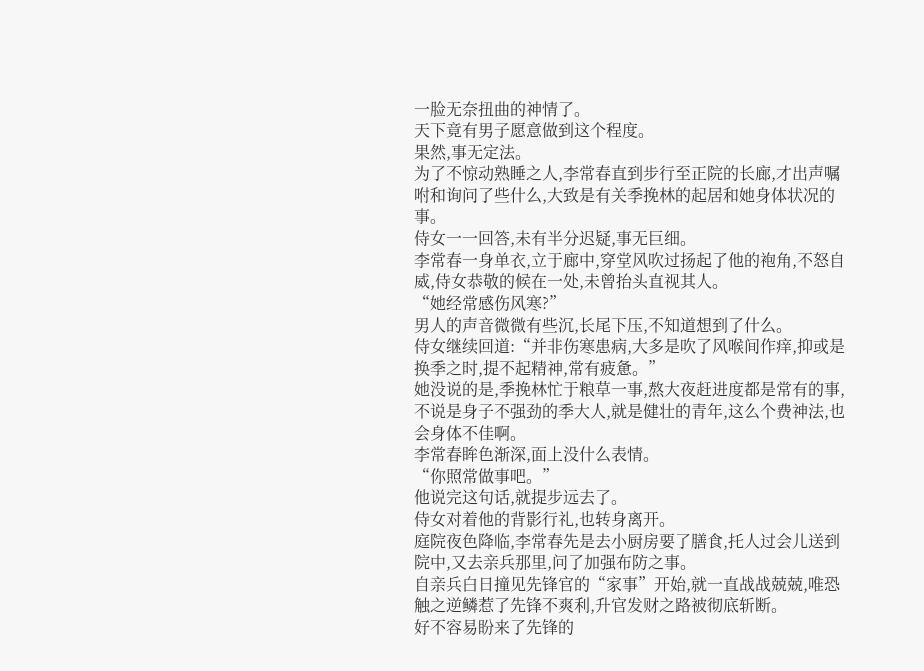一脸无奈扭曲的神情了。
天下竟有男子愿意做到这个程度。
果然,事无定法。
为了不惊动熟睡之人,李常春直到步行至正院的长廊,才出声嘱咐和询问了些什么,大致是有关季挽林的起居和她身体状况的事。
侍女一一回答,未有半分迟疑,事无巨细。
李常春一身单衣,立于廊中,穿堂风吹过扬起了他的袍角,不怒自威,侍女恭敬的候在一处,未曾抬头直视其人。
“她经常感伤风寒?”
男人的声音微微有些沉,长尾下压,不知道想到了什么。
侍女继续回道:“并非伤寒患病,大多是吹了风喉间作痒,抑或是换季之时,提不起精神,常有疲惫。”
她没说的是,季挽林忙于粮草一事,熬大夜赶进度都是常有的事,不说是身子不强劲的季大人,就是健壮的青年,这么个费神法,也会身体不佳啊。
李常春眸色渐深,面上没什么表情。
“你照常做事吧。”
他说完这句话,就提步远去了。
侍女对着他的背影行礼,也转身离开。
庭院夜色降临,李常春先是去小厨房要了膳食,托人过会儿送到院中,又去亲兵那里,问了加强布防之事。
自亲兵白日撞见先锋官的“家事”开始,就一直战战兢兢,唯恐触之逆鳞惹了先锋不爽利,升官发财之路被彻底斩断。
好不容易盼来了先锋的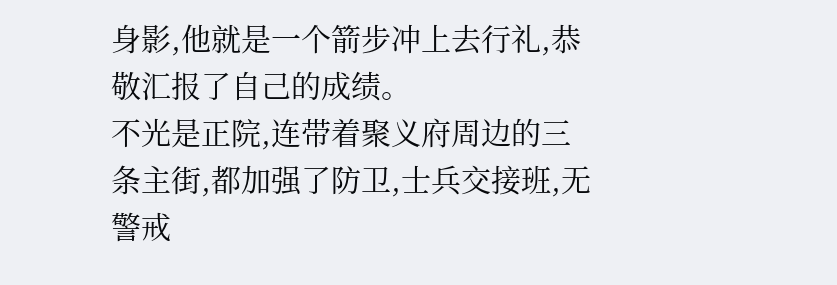身影,他就是一个箭步冲上去行礼,恭敬汇报了自己的成绩。
不光是正院,连带着聚义府周边的三条主街,都加强了防卫,士兵交接班,无警戒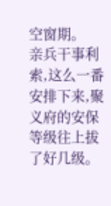空窗期。
亲兵干事利索,这么一番安排下来,聚义府的安保等级往上拔了好几级。